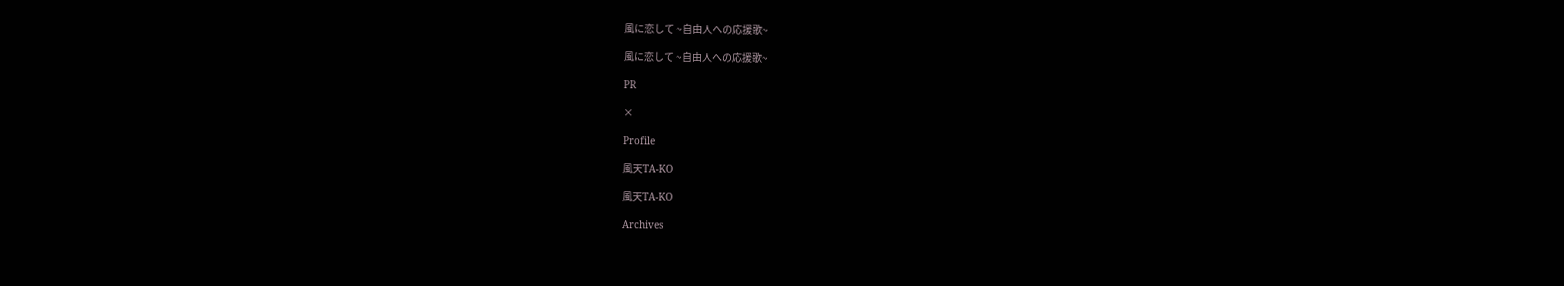風に恋して ~自由人への応援歌~

風に恋して ~自由人への応援歌~

PR

×

Profile

風天TA-KO

風天TA-KO

Archives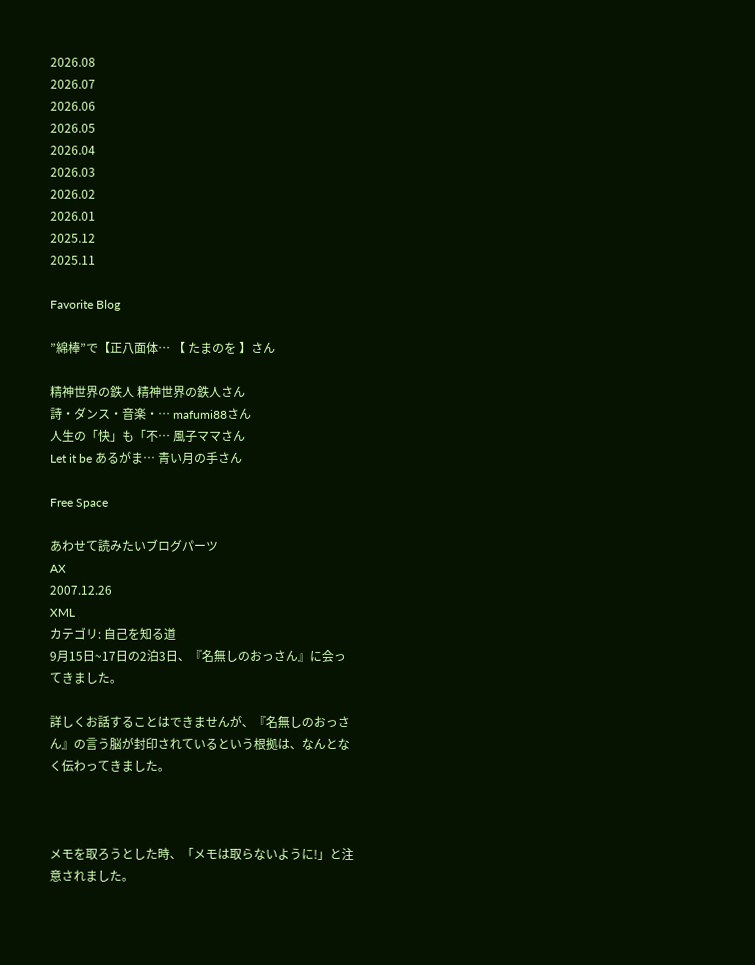2026.08
2026.07
2026.06
2026.05
2026.04
2026.03
2026.02
2026.01
2025.12
2025.11

Favorite Blog

”綿棒”で【正八面体… 【 たまのを 】さん

精神世界の鉄人 精神世界の鉄人さん
詩・ダンス・音楽・… mafumi88さん
人生の「快」も「不… 風子ママさん
Let it be あるがま… 青い月の手さん

Free Space

あわせて読みたいブログパーツ
AX
2007.12.26
XML
カテゴリ: 自己を知る道
9月15日~17日の2泊3日、『名無しのおっさん』に会ってきました。

詳しくお話することはできませんが、『名無しのおっさん』の言う脳が封印されているという根拠は、なんとなく伝わってきました。



メモを取ろうとした時、「メモは取らないように!」と注意されました。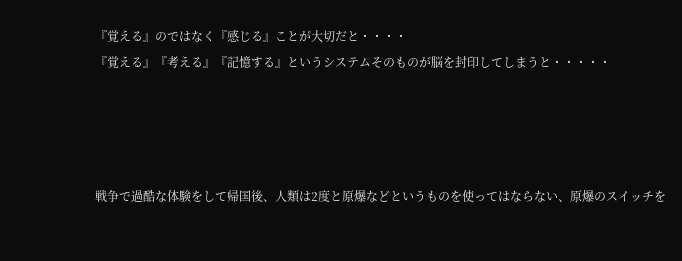『覚える』のではなく『感じる』ことが大切だと・・・・
『覚える』『考える』『記憶する』というシステムそのものが脳を封印してしまうと・・・・・




戦争で過酷な体験をして帰国後、人類は2度と原爆などというものを使ってはならない、原爆のスイッチを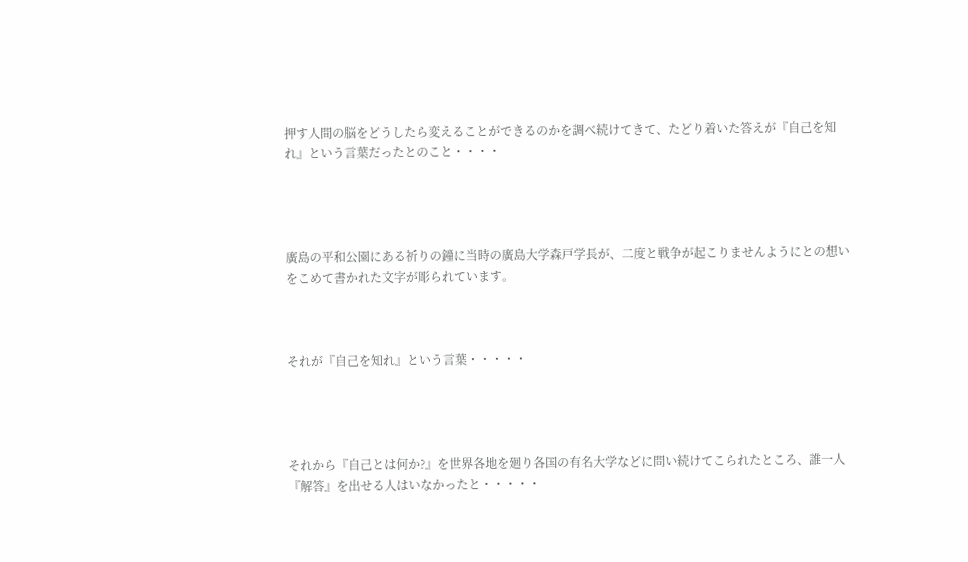押す人間の脳をどうしたら変えることができるのかを調べ続けてきて、たどり着いた答えが『自己を知れ』という言葉だったとのこと・・・・




廣島の平和公園にある祈りの鐘に当時の廣島大学森戸学長が、二度と戦争が起こりませんようにとの想いをこめて書かれた文字が彫られています。



それが『自己を知れ』という言葉・・・・・




それから『自己とは何か?』を世界各地を廻り各国の有名大学などに問い続けてこられたところ、誰一人『解答』を出せる人はいなかったと・・・・・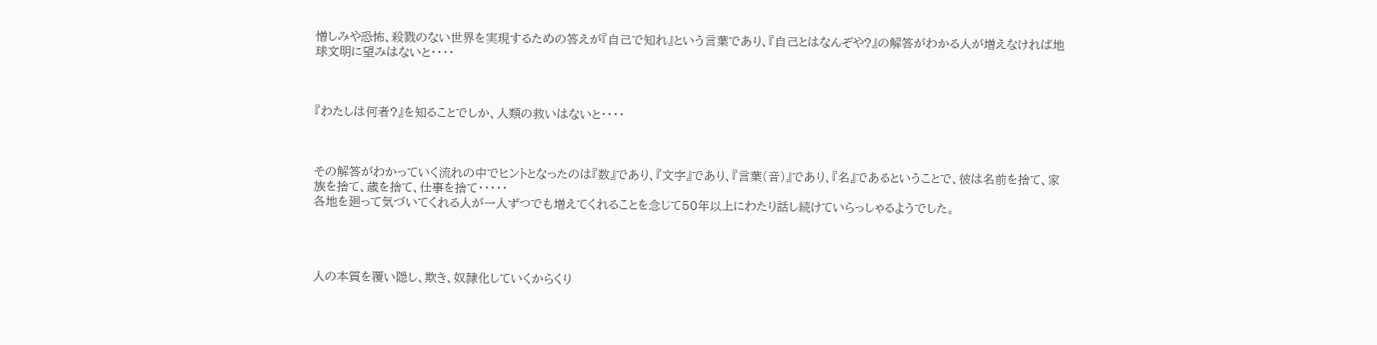憎しみや恐怖、殺戮のない世界を実現するための答えが『自己で知れ』という言葉であり、『自己とはなんぞや?』の解答がわかる人が増えなければ地球文明に望みはないと・・・・



『わたしは何者?』を知ることでしか、人類の救いはないと・・・・



その解答がわかっていく流れの中でヒントとなったのは『数』であり、『文字』であり、『言葉(音)』であり、『名』であるということで、彼は名前を捨て、家族を捨て、歳を捨て、仕事を捨て・・・・・
各地を廻って気づいてくれる人が一人ずつでも増えてくれることを念じて50年以上にわたり話し続けていらっしゃるようでした。




人の本質を覆い隠し、欺き、奴隷化していくからくり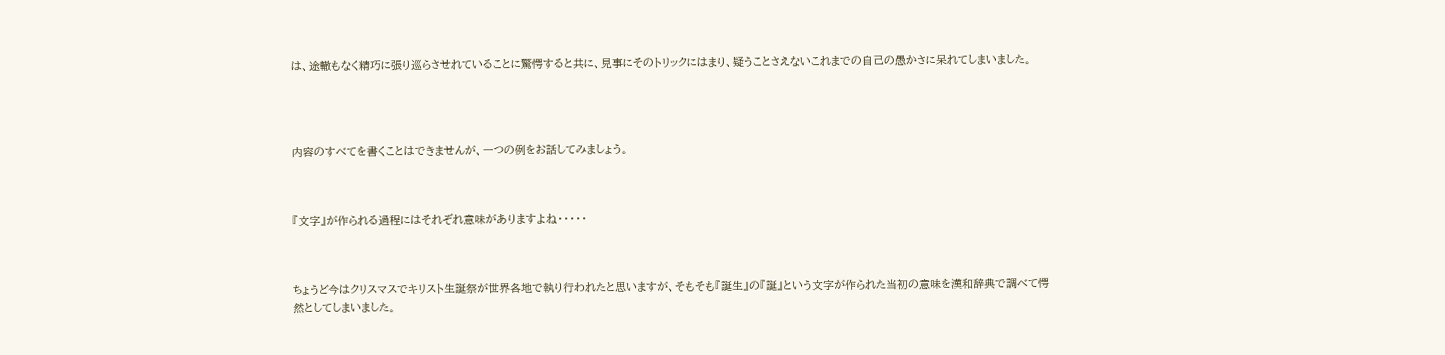は、途轍もなく精巧に張り巡らさせれていることに驚愕すると共に、見事にそのトリックにはまり、疑うことさえないこれまでの自己の愚かさに呆れてしまいました。




内容のすべてを書くことはできませんが、一つの例をお話してみましょう。



『文字』が作られる過程にはそれぞれ意味がありますよね・・・・・



ちょうど今はクリスマスでキリスト生誕祭が世界各地で執り行われたと思いますが、そもそも『誕生』の『誕』という文字が作られた当初の意味を漢和辞典で調べて愕然としてしまいました。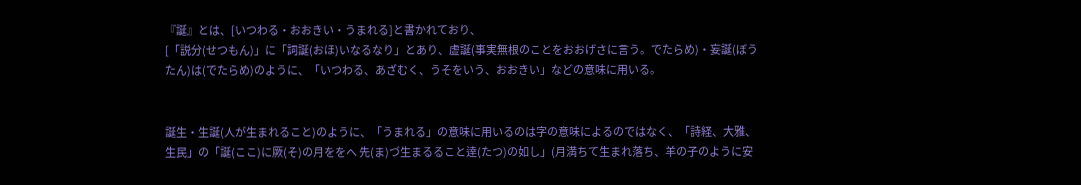『誕』とは、[いつわる・おおきい・うまれる]と書かれており、
[「説分(せつもん)」に「詞誕(おほ)いなるなり」とあり、虚誕(事実無根のことをおおげさに言う。でたらめ)・妄誕(ぼうたん)は(でたらめ)のように、「いつわる、あざむく、うそをいう、おおきい」などの意味に用いる。


誕生・生誕(人が生まれること)のように、「うまれる」の意味に用いるのは字の意味によるのではなく、「詩経、大雅、生民」の「誕(ここ)に厥(そ)の月ををへ 先(ま)づ生まるること逹(たつ)の如し」(月満ちて生まれ落ち、羊の子のように安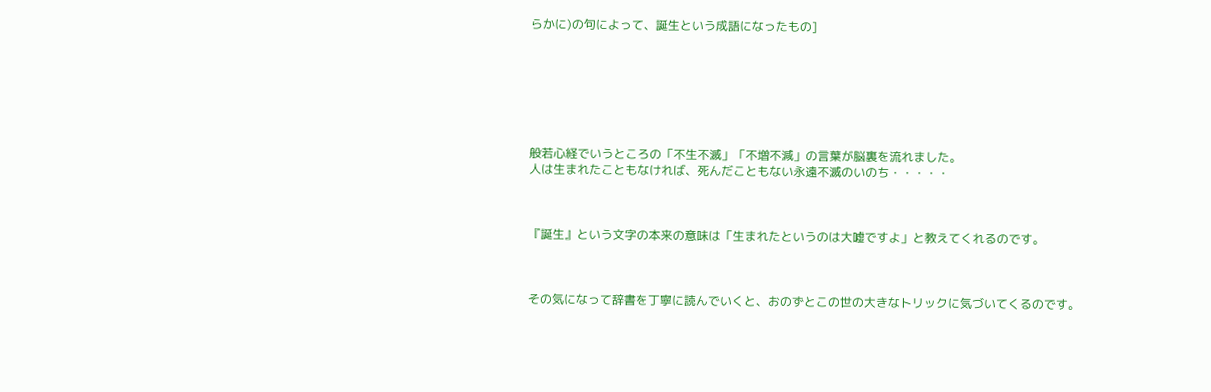らかに)の句によって、誕生という成語になったもの]







般若心経でいうところの「不生不滅」「不増不減」の言葉が脳裏を流れました。
人は生まれたこともなければ、死んだこともない永遠不滅のいのち・・・・・



『誕生』という文字の本来の意味は「生まれたというのは大嘘ですよ」と教えてくれるのです。



その気になって辞書を丁寧に読んでいくと、おのずとこの世の大きなトリックに気づいてくるのです。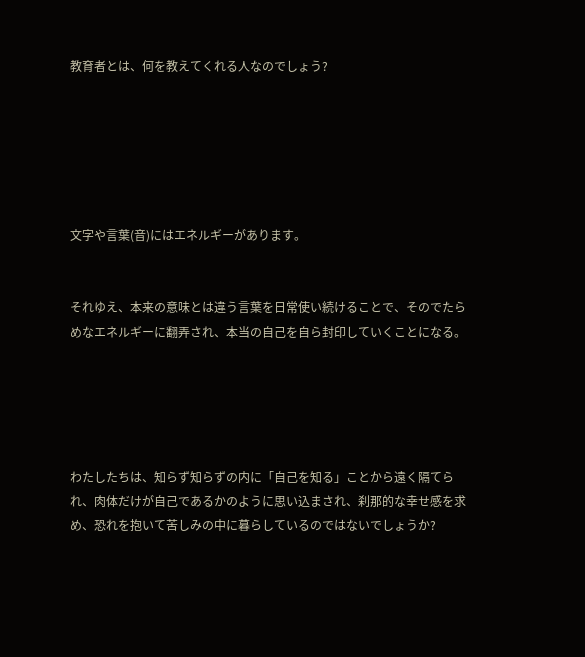教育者とは、何を教えてくれる人なのでしょう?






文字や言葉(音)にはエネルギーがあります。


それゆえ、本来の意味とは違う言葉を日常使い続けることで、そのでたらめなエネルギーに翻弄され、本当の自己を自ら封印していくことになる。





わたしたちは、知らず知らずの内に「自己を知る」ことから遠く隔てられ、肉体だけが自己であるかのように思い込まされ、刹那的な幸せ感を求め、恐れを抱いて苦しみの中に暮らしているのではないでしょうか?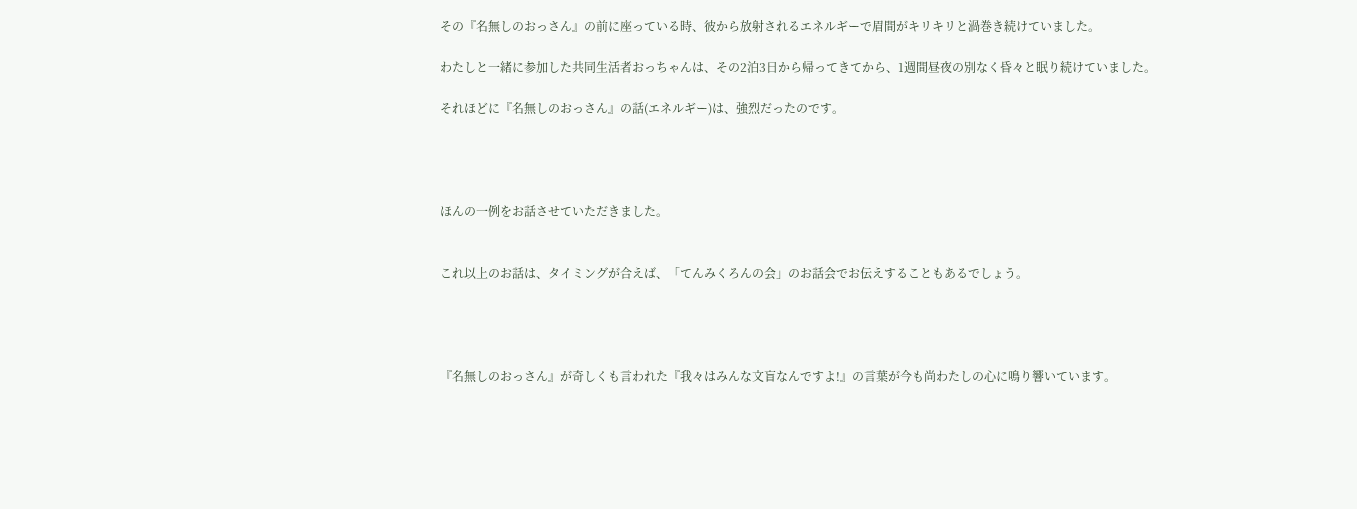その『名無しのおっさん』の前に座っている時、彼から放射されるエネルギーで眉間がキリキリと渦巻き続けていました。

わたしと一緒に参加した共同生活者おっちゃんは、その2泊3日から帰ってきてから、1週間昼夜の別なく昏々と眠り続けていました。

それほどに『名無しのおっさん』の話(エネルギー)は、強烈だったのです。




ほんの一例をお話させていただきました。


これ以上のお話は、タイミングが合えば、「てんみくろんの会」のお話会でお伝えすることもあるでしょう。




『名無しのおっさん』が奇しくも言われた『我々はみんな文盲なんですよ!』の言葉が今も尚わたしの心に鳴り響いています。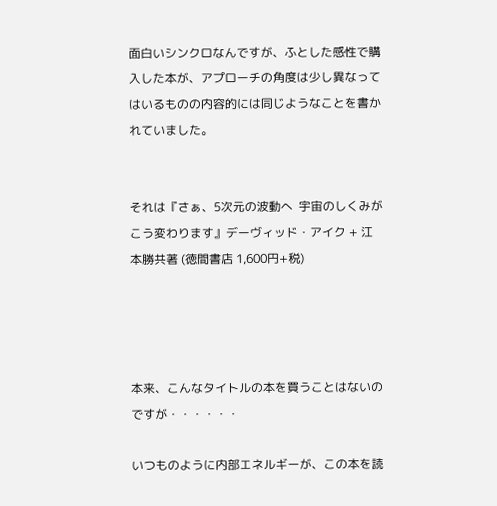面白いシンクロなんですが、ふとした感性で購入した本が、アプローチの角度は少し異なってはいるものの内容的には同じようなことを書かれていました。


それは『さぁ、5次元の波動へ  宇宙のしくみがこう変わります』デーヴィッド・アイク + 江本勝共著 (徳間書店 1,600円+税)




本来、こんなタイトルの本を買うことはないのですが・・・・・・

いつものように内部エネルギーが、この本を読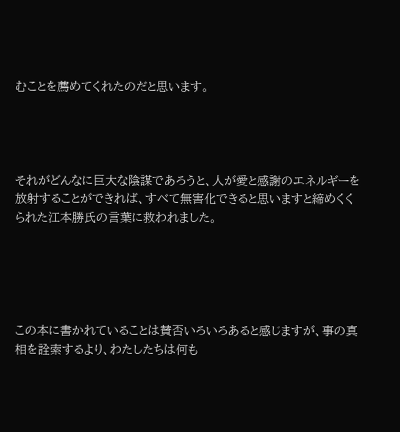むことを薦めてくれたのだと思います。




それがどんなに巨大な陰謀であろうと、人が愛と感謝のエネルギーを放射することができれば、すべて無害化できると思いますと締めくくられた江本勝氏の言葉に救われました。





この本に書かれていることは賛否いろいろあると感じますが、事の真相を詮索するより、わたしたちは何も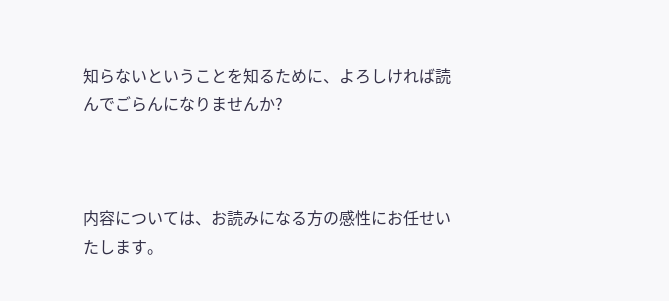知らないということを知るために、よろしければ読んでごらんになりませんか?



内容については、お読みになる方の感性にお任せいたします。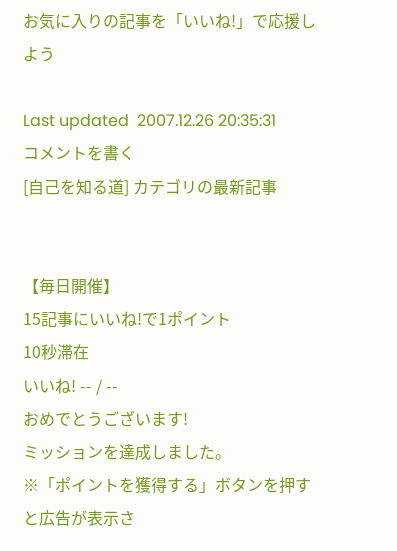お気に入りの記事を「いいね!」で応援しよう

Last updated  2007.12.26 20:35:31
コメントを書く
[自己を知る道] カテゴリの最新記事


【毎日開催】
15記事にいいね!で1ポイント
10秒滞在
いいね! -- / --
おめでとうございます!
ミッションを達成しました。
※「ポイントを獲得する」ボタンを押すと広告が表示さ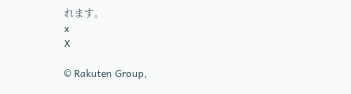れます。
x
X

© Rakuten Group,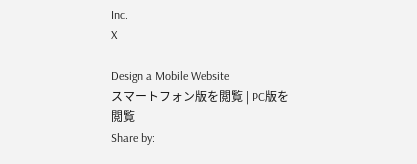Inc.
X

Design a Mobile Website
スマートフォン版を閲覧 | PC版を閲覧
Share by: